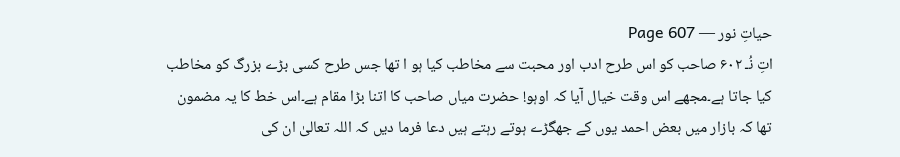حیاتِ نور — Page 607
اتِ نُـ ۶۰۲ صاحب کو اس طرح ادب اور محبت سے مخاطب کیا ہو ا تھا جس طرح کسی بڑے بزرگ کو مخاطب کیا جاتا ہے۔مجھے اس وقت خیال آیا کہ اوہو! حضرت میاں صاحب کا اتنا بڑا مقام ہے۔اس خط کا یہ مضمون تھا کہ بازار میں بعض احمد یوں کے جھگڑے ہوتے رہتے ہیں دعا فرما دیں کہ اللہ تعالیٰ ان کی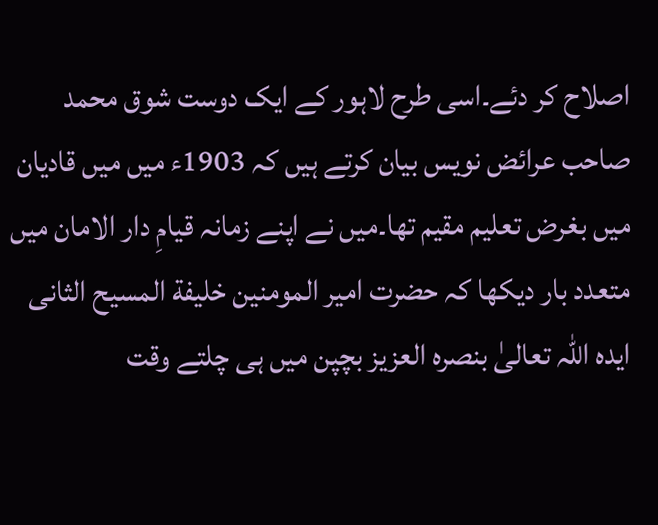اصلاح کر دئے۔اسی طرح لاہور کے ایک دوست شوق محمد صاحب عرائض نویس بیان کرتے ہیں کہ 1903ء میں میں قادیان میں بغرض تعلیم مقیم تھا۔میں نے اپنے زمانہ قیامِ دار الامان میں متعدد بار دیکھا کہ حضرت امیر المومنین خلیفة المسیح الثانی ایدہ اللہ تعالیٰ بنصرہ العزیز بچپن میں ہی چلتے وقت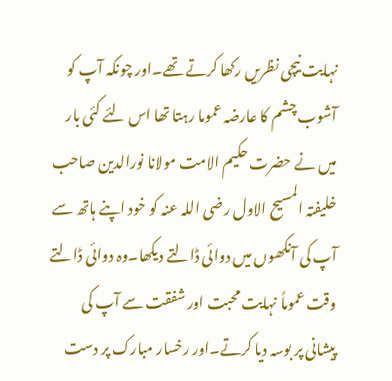نہایت نیچی نظریں رکھا کرتے تھے۔اور چونکہ آپ کو آشوب چشم کا عارضہ عموما رہتا تھا اس لئے کئی بار میں نے حضرت حکیم الامت مولانا نورالدین صاحب خلیفتہ المسیح الاول رضی اللہ عنہ کو خود اپنے ہاتھ سے آپ کی آنکھوں میں دوائی ڈالتے دیکھا۔وہ دوائی ڈالتے وقت عموماً نہایت محبت اور شفقت سے آپ کی پیشانی پر بوسہ دیا کرتے۔اور رخسار مبارک پر دست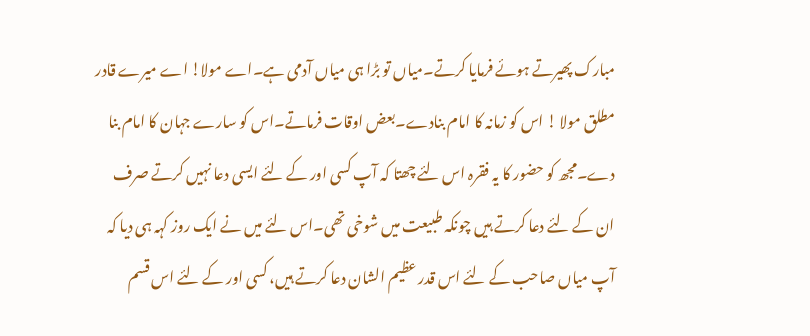مبارک پھیرتے ہوئے فرمایا کرتے۔میاں تو بڑا ہی میاں آدمی ہے۔اے مولا! اے میرے قادر مطلق مولا ! اس کو زمانہ کا امام بنادے۔بعض اوقات فرماتے۔اس کو سارے جہان کا امام بنا دے۔مجھ کو حضور کا یہ فقرہ اس لئے چھتا کہ آپ کسی اور کے لئے ایسی دعا نہیں کرتے صرف ان کے لئے دعا کرتے ہیں چونکہ طبیعت میں شوخی تھی۔اس لئے میں نے ایک روز کہہ ہی دیا کہ آپ میاں صاحب کے لئے اس قدر عظیم الشان دعا کرتے ہیں، کسی اور کے لئے اس قسم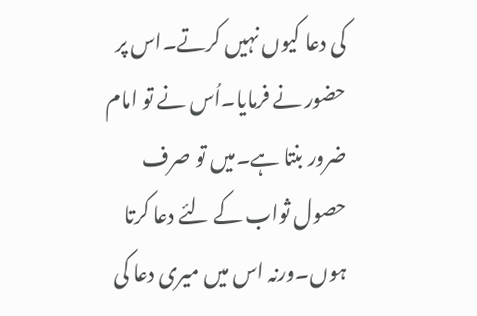کی دعا کیوں نہیں کرتے۔اس پر حضور نے فرمایا۔اُس نے تو امام ضرور بنتا ہے۔میں تو صرف حصول ثواب کے لئے دعا کرتا ہوں۔ورنہ اس میں میری دعا کی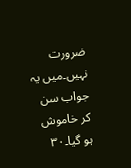ضرورت نہیں۔میں یہ جواب سن کر خاموش ہو گیا۔۳۰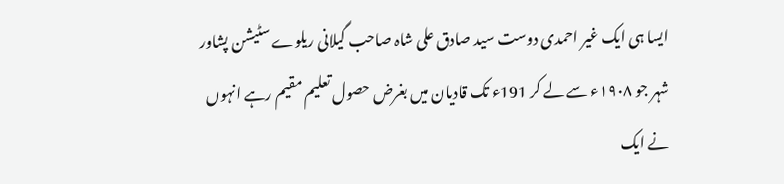ایسا ہی ایک غیر احمدی دوست سید صادق علی شاہ صاحب گیلانی ریلوے سٹیشن پشاور شہر جو ۱۹۰۸ء سے لے کر 191ء تک قادیان میں بغرض حصول تعلیم مقیم رہے انہوں نے ایک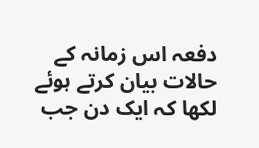دفعہ اس زمانہ کے حالات بیان کرتے ہوئے لکھا کہ ایک دن جب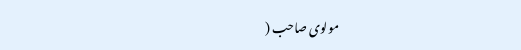مولوی صاحب (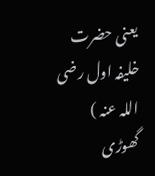یعنی حضرت خلیفہ اول رضی اللہ عنہ ) گھوڑی